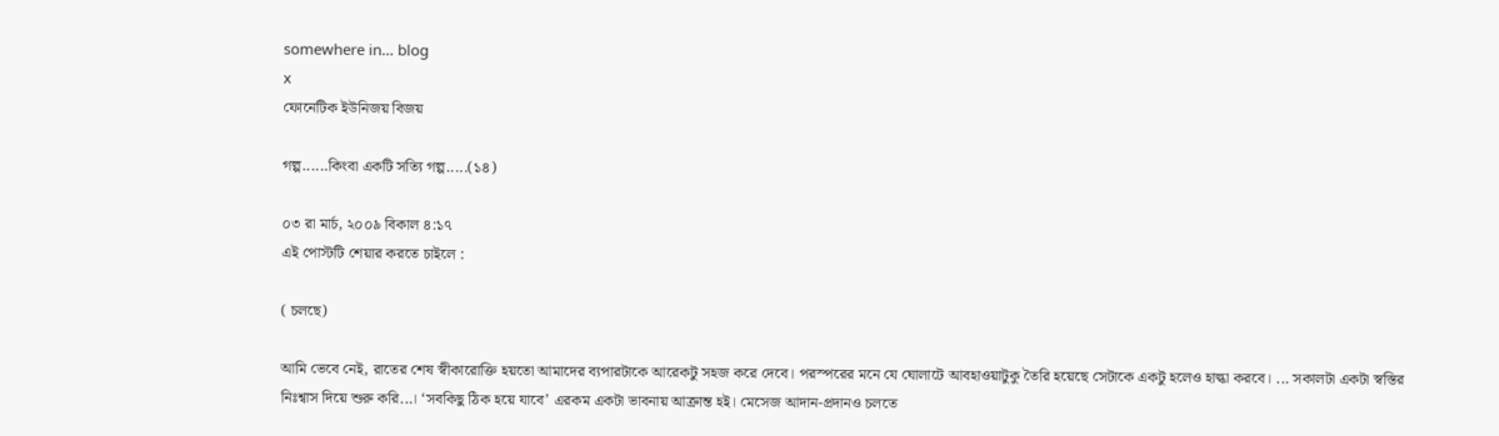somewhere in... blog
x
ফোনেটিক ইউনিজয় বিজয়

গল্প......কিংবা একটি সত্যি গল্প.....(১৪)

০৩ রা মার্চ, ২০০৯ বিকাল ৪:১৭
এই পোস্টটি শেয়ার করতে চাইলে :

( চলছে)

আমি ভেবে নেই, রাতের শেষ স্বীকারোক্তি হয়তো আমাদের ব্যপারটাকে আরেকটু সহজ করে দেবে। পরস্পরের মনে যে ঘোলাটে আবহাওয়াটুকু তৈরি হয়েছে সেটাকে একটু হলেও হাল্কা করবে। ... সকালটা একটা স্বস্তির নিঃশ্বাস দিয়ে শুরু করি...। ‘সবকিছু ঠিক হয়ে যাবে’ এরকম একটা ভাবনায় আক্রান্ত হই। মেসেজ আদান-প্রদানও চলতে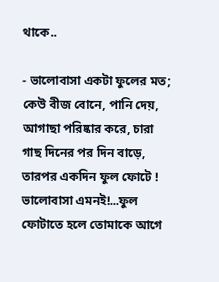থাকে..

- ভালোবাসা একটা ফুলের মত; কেউ বীজ বোনে, পানি দেয়, আগাছা পরিষ্কার করে, চারা গাছ দিনের পর দিন বাড়ে, তারপর একদিন ফুল ফোটে ! ভালোবাসা এমনই!...ফুল ফোটাতে হলে তোমাকে আগে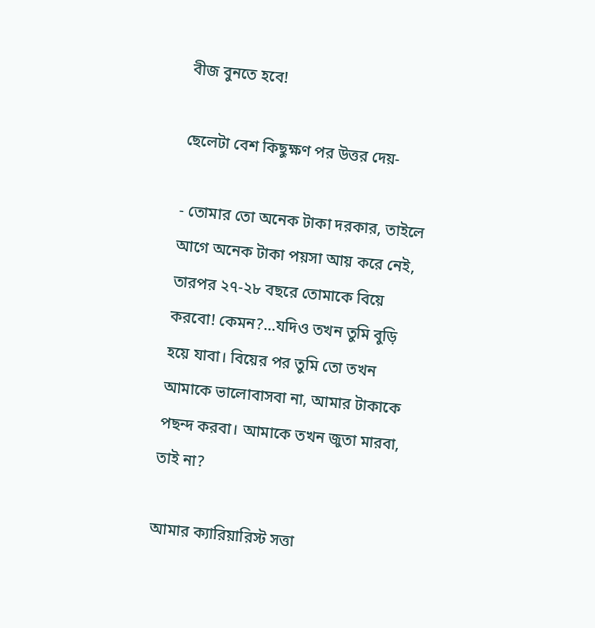বীজ বুনতে হবে!

ছেলেটা বেশ কিছুক্ষণ পর উত্তর দেয়-

- তোমার তো অনেক টাকা দরকার, তাইলে আগে অনেক টাকা পয়সা আয় করে নেই, তারপর ২৭-২৮ বছরে তোমাকে বিয়ে করবো! কেমন?...যদিও তখন তুমি বুড়ি হয়ে যাবা। বিয়ের পর তুমি তো তখন আমাকে ভালোবাসবা না, আমার টাকাকে পছন্দ করবা। আমাকে তখন জুতা মারবা, তাই না?

আমার ক্যারিয়ারিস্ট সত্তা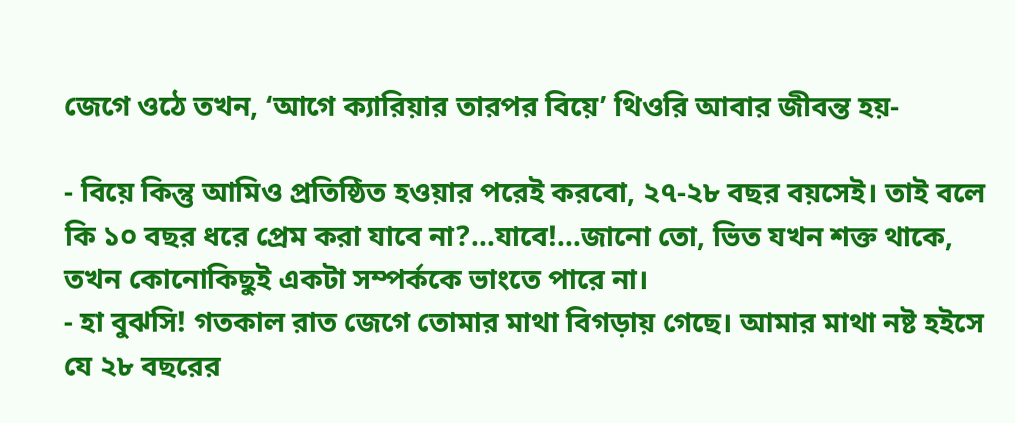জেগে ওঠে তখন, ‘আগে ক্যারিয়ার তারপর বিয়ে’ থিওরি আবার জীবন্ত হয়-

- বিয়ে কিন্তু আমিও প্রতিষ্ঠিত হওয়ার পরেই করবো, ২৭-২৮ বছর বয়সেই। তাই বলে কি ১০ বছর ধরে প্রেম করা যাবে না?...যাবে!...জানো তো, ভিত যখন শক্ত থাকে, তখন কোনোকিছুই একটা সম্পর্ককে ভাংতে পারে না।
- হা বুঝসি! গতকাল রাত জেগে তোমার মাথা বিগড়ায় গেছে। আমার মাথা নষ্ট হইসে যে ২৮ বছরের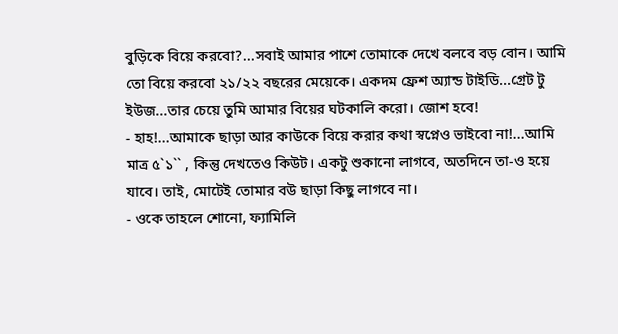বুড়িকে বিয়ে করবো?...সবাই আমার পাশে তোমাকে দেখে বলবে বড় বোন। আমি তো বিয়ে করবো ২১/২২ বছরের মেয়েকে। একদম ফ্রেশ অ্যান্ড টাইডি...গ্রেট টু ইউজ...তার চেয়ে তুমি আমার বিয়ের ঘটকালি করো। জোশ হবে!
- হাহ!...আমাকে ছাড়া আর কাউকে বিয়ে করার কথা স্বপ্নেও ভাইবো না!...আমি মাত্র ৫`১`` , কিন্তু দেখতেও কিউট। একটু শুকানো লাগবে, অতদিনে তা-ও হয়ে যাবে। তাই, মোটেই তোমার বউ ছাড়া কিছু লাগবে না।
- ওকে তাহলে শোনো, ফ্যামিলি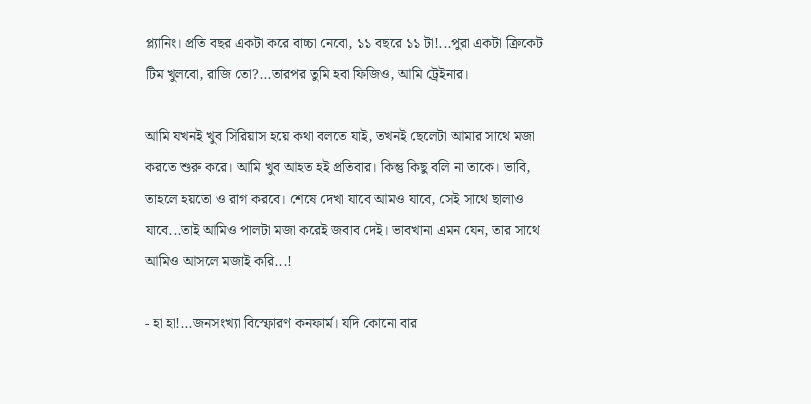প্ল্যানিং। প্রতি বছর একটা করে বাচ্চা নেবো, ১১ বছরে ১১ টা!...পুরা একটা ক্রিকেট টিম খুলবো, রাজি তো?...তারপর তুমি হবা ফিজিও, আমি ট্রেইনার।

আমি যখনই খুব সিরিয়াস হয়ে কথা বলতে যাই, তখনই ছেলেটা আমার সাথে মজা করতে শুরু করে। আমি খুব আহত হই প্রতিবার। কিন্তু কিছু বলি না তাকে। ভাবি, তাহলে হয়তো ও রাগ করবে। শেষে দেখা যাবে আমও যাবে, সেই সাথে ছালাও যাবে...তাই আমিও পালটা মজা করেই জবাব দেই। ভাবখানা এমন যেন, তার সাথে আমিও আসলে মজাই করি...!

- হা হা!...জনসংখ্যা বিস্ফোরণ কনফার্ম। যদি কোনো বার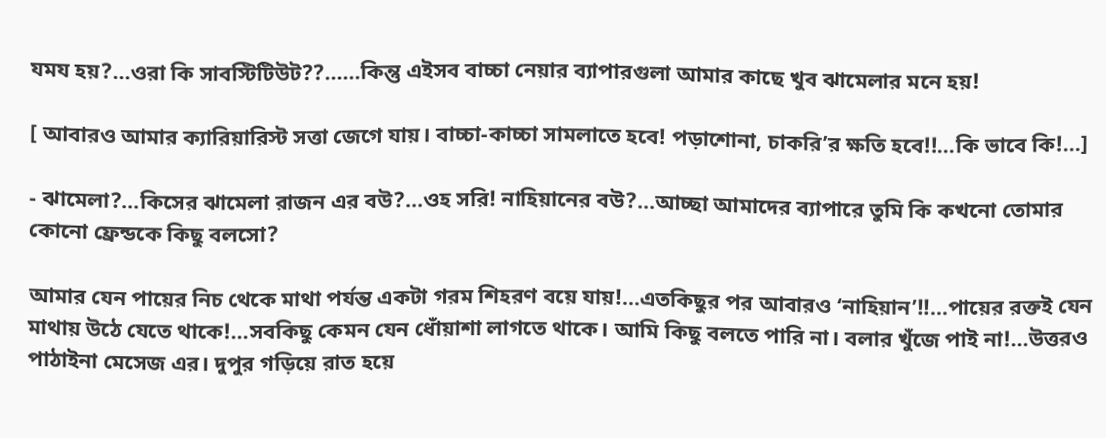যময হয়?...ওরা কি সাবস্টিটিউট??......কিন্তু এইসব বাচ্চা নেয়ার ব্যাপারগুলা আমার কাছে খুব ঝামেলার মনে হয়!

[ আবারও আমার ক্যারিয়ারিস্ট সত্তা জেগে যায়। বাচ্চা-কাচ্চা সামলাতে হবে! পড়াশোনা, চাকরি’র ক্ষতি হবে!!...কি ভাবে কি!...]

- ঝামেলা?...কিসের ঝামেলা রাজন এর বউ?...ওহ সরি! নাহিয়ানের বউ?...আচ্ছা আমাদের ব্যাপারে তুমি কি কখনো তোমার কোনো ফ্রেন্ডকে কিছু বলসো?

আমার যেন পায়ের নিচ থেকে মাথা পর্যন্ত একটা গরম শিহরণ বয়ে যায়!...এতকিছুর পর আবারও ‘নাহিয়ান’!!...পায়ের রক্তই যেন মাথায় উঠে যেতে থাকে!...সবকিছু কেমন যেন ধোঁয়াশা লাগতে থাকে। আমি কিছু বলতে পারি না। বলার খুঁজে পাই না!...উত্তরও পাঠাইনা মেসেজ এর। দুপুর গড়িয়ে রাত হয়ে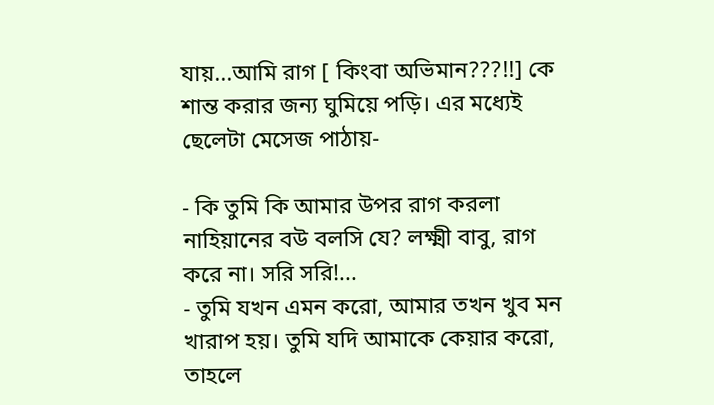যায়...আমি রাগ [ কিংবা অভিমান???!!] কে শান্ত করার জন্য ঘুমিয়ে পড়ি। এর মধ্যেই ছেলেটা মেসেজ পাঠায়-

- কি তুমি কি আমার উপর রাগ করলা নাহিয়ানের বউ বলসি যে? লক্ষ্মী বাবু, রাগ করে না। সরি সরি!...
- তুমি যখন এমন করো, আমার তখন খুব মন খারাপ হয়। তুমি যদি আমাকে কেয়ার করো, তাহলে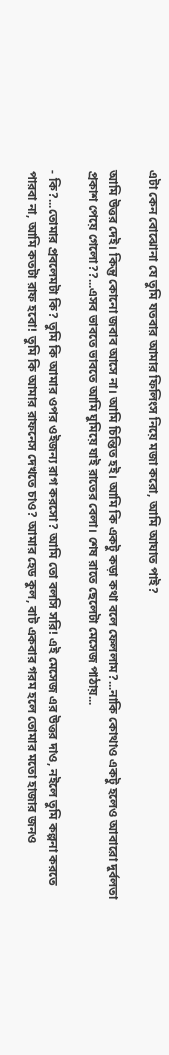এটা কেন বোঝোনা যে তুমি যতবার আমার ফিলিংস নিয়ে মজা করো, আমি আঘাত পাই?

আমি উত্তর দেই। কিন্তু কোনো জবাব আসে না। আমি চিন্তিত হই। আমি কি একটু কড়া কথা বলে ফেললাম?...নাকি কোথাও একটু হলেও আবারো দুর্বলতা প্রকাশ পেয়ে গেলো??...এসব ভাবতে ভাবতে আমি ঘুমিয়ে যাই রাতের বেলা। শেষ রাতে ছেলেটা মেসেজ পাঠায়...

- কি?...তোমার প্রবলেমটা কি? তুমি কি আমার ওপর ওইজন্য রাগ করসো? আমি তো বলসি সরি! এই মেসেজ এর উত্তর দাও, নইলে তুমি কল্পনা করতে পারবা না, আমি কতটা রাফ হবো! তুমি কি আমার রাফনেস দেখতে চাও? আমার হেড কুল, বাট একবার গরম হলে তোমার মতো হাজার জনও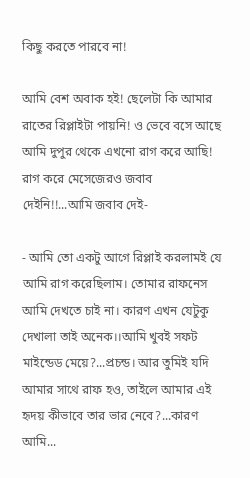কিছু করতে পারবে না!

আমি বেশ অবাক হই! ছেলেটা কি আমার রাতের রিপ্লাইটা পায়নি! ও ভেবে বসে আছে আমি দুপুর থেকে এখনো রাগ করে আছি! রাগ করে মেসেজেরও জবাব দেইনি!!...আমি জবাব দেই-

- আমি তো একটু আগে রিপ্লাই করলামই যে আমি রাগ করেছিলাম। তোমার রাফনেস আমি দেখতে চাই না। কারণ এখন যেটুকু দেখালা তাই অনেক।।আমি খুবই সফট মাইন্ডেড মেয়ে?...প্রচন্ড। আর তুমিই যদি আমার সাথে রাফ হও, তাইলে আমার এই হৃদয় কীভাবে তার ভার নেবে?...কারণ আমি...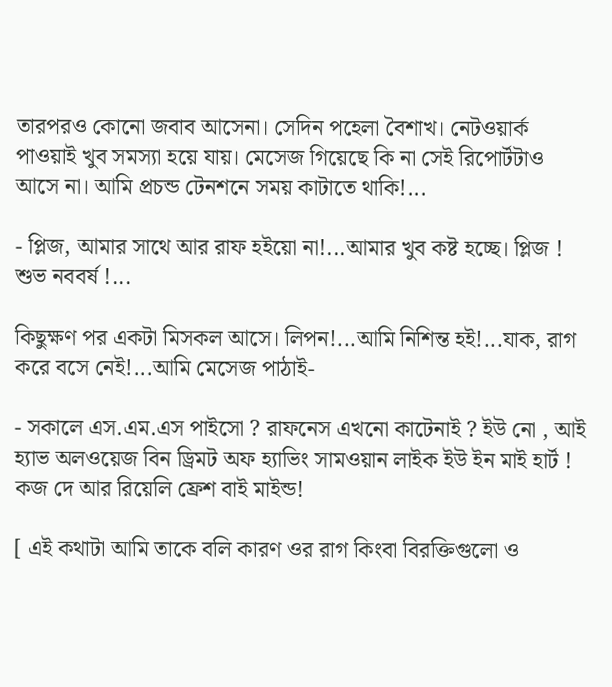তারপরও কোনো জবাব আসেনা। সেদিন পহেলা বৈশাখ। নেটওয়ার্ক পাওয়াই খুব সমস্যা হয়ে যায়। মেসেজ গিয়েছে কি না সেই রিপোর্টটাও আসে না। আমি প্রচন্ড টেনশনে সময় কাটাতে থাকি!...

- প্লিজ, আমার সাথে আর রাফ হইয়ো না!...আমার খুব কষ্ট হচ্ছে। প্লিজ ! শুভ নববর্ষ !...

কিছুক্ষণ পর একটা মিসকল আসে। লিপন!...আমি নিশিন্ত হই!...যাক, রাগ করে বসে নেই!...আমি মেসেজ পাঠাই-

- সকালে এস.এম.এস পাইসো ? রাফনেস এখনো কাটেনাই ? ইউ নো , আই হ্যাভ অলওয়েজ বিন ড্রিমট অফ হ্যাভিং সামওয়ান লাইক ইউ ইন মাই হার্ট ! কজ দে আর রিয়েলি ফ্রেশ বাই মাইন্ড!

[ এই কথাটা আমি তাকে বলি কারণ ওর রাগ কিংবা বিরক্তিগুলো ও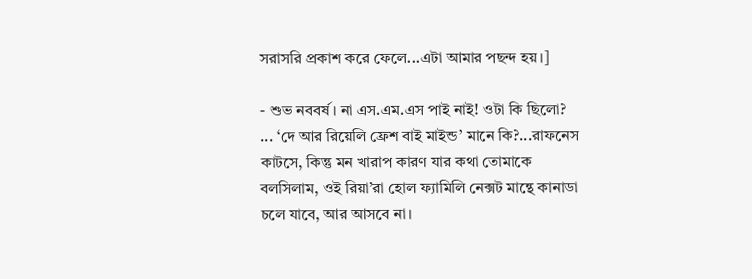সরাসরি প্রকাশ করে ফেলে...এটা আমার পছন্দ হয়।]

- শুভ নববর্ষ। না এস.এম.এস পাই নাই! ওটা কি ছিলো? ... ‘দে আর রিয়েলি ফ্রেশ বাই মাইন্ড’ মানে কি?...রাফনেস কাটসে, কিন্তু মন খারাপ কারণ যার কথা তোমাকে বলসিলাম, ওই রিয়া’রা হোল ফ্যামিলি নেক্সট মান্থে কানাডা চলে যাবে, আর আসবে না।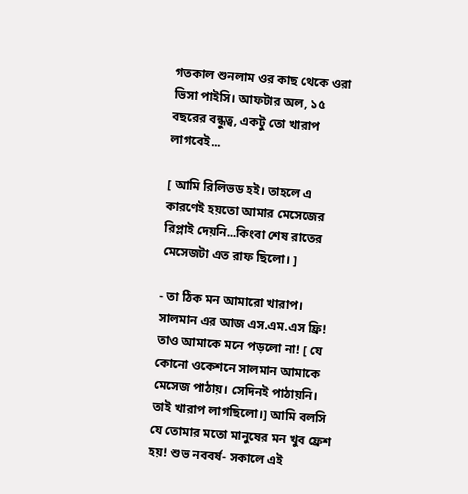গতকাল শুনলাম ওর কাছ থেকে ওরা ভিসা পাইসি। আফটার অল, ১৫ বছরের বন্ধুত্ব, একটু তো খারাপ লাগবেই...

[ আমি রিলিভড হই। তাহলে এ কারণেই হয়তো আমার মেসেজের রিপ্লাই দেয়নি...কিংবা শেষ রাতের মেসেজটা এত রাফ ছিলো। ]

- তা ঠিক মন আমারো খারাপ। সালমান এর আজ এস.এম.এস ফ্রি! তাও আমাকে মনে পড়লো না! [ যে কোনো ওকেশনে সালমান আমাকে মেসেজ পাঠায়। সেদিনই পাঠায়নি। তাই খারাপ লাগছিলো।] আমি বলসি যে তোমার মতো মানুষের মন খুব ফ্রেশ হয়! শুভ নববর্ষ- সকালে এই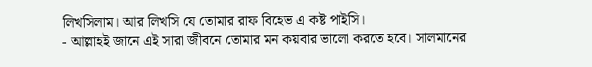লিখসিলাম। আর লিখসি যে তোমার রাফ বিহেভ এ কষ্ট পাইসি।
- আল্লাহই জানে এই সারা জীবনে তোমার মন কয়বার ভালো করতে হবে। সালমানের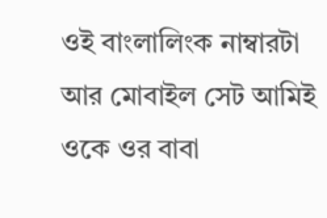ওই বাংলালিংক নাম্বারটা আর মোবাইল সেট আমিই ওকে ওর বাবা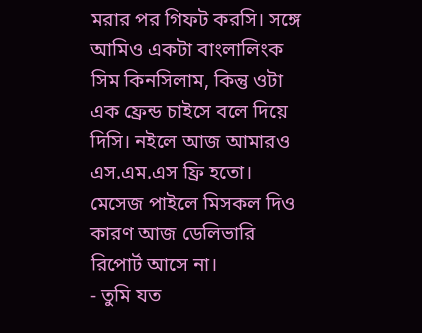মরার পর গিফট করসি। সঙ্গে আমিও একটা বাংলালিংক সিম কিনসিলাম, কিন্তু ওটা এক ফ্রেন্ড চাইসে বলে দিয়ে দিসি। নইলে আজ আমারও এস.এম.এস ফ্রি হতো। মেসেজ পাইলে মিসকল দিও কারণ আজ ডেলিভারি রিপোর্ট আসে না।
- তুমি যত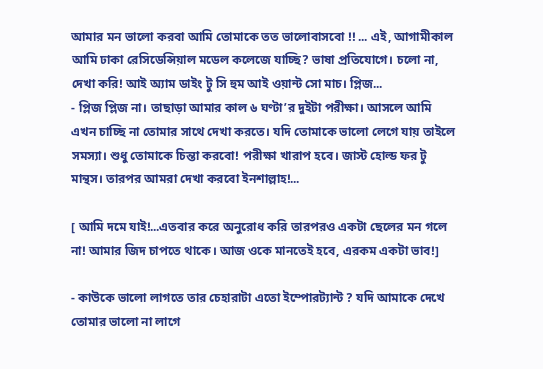আমার মন ভালো করবা আমি তোমাকে তত ভালোবাসবো !! ... এই, আগামীকাল আমি ঢাকা রেসিডেন্সিয়াল মডেল কলেজে যাচ্ছি? ভাষা প্রতিযোগে। চলো না, দেখা করি! আই অ্যাম ডাইং টু সি হুম আই ওয়ান্ট সো মাচ। প্লিজ...
- প্লিজ প্লিজ না। তাছাড়া আমার কাল ৬ ঘণ্টা’র দুইটা পরীক্ষা। আসলে আমি এখন চাচ্ছি না তোমার সাথে দেখা করতে। যদি তোমাকে ভালো লেগে যায় তাইলে সমস্যা। শুধু তোমাকে চিন্তা করবো! পরীক্ষা খারাপ হবে। জাস্ট হোল্ড ফর টু মান্থস। তারপর আমরা দেখা করবো ইনশাল্লাহ!...

[ আমি দমে যাই!...এতবার করে অনুরোধ করি তারপরও একটা ছেলের মন গলে না! আমার জিদ চাপতে থাকে। আজ ওকে মানতেই হবে, এরকম একটা ভাব!]

- কাউকে ভালো লাগতে তার চেহারাটা এতো ইম্পোরট্যান্ট ? যদি আমাকে দেখে তোমার ভালো না লাগে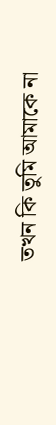তখন কি তুমি আমাকে না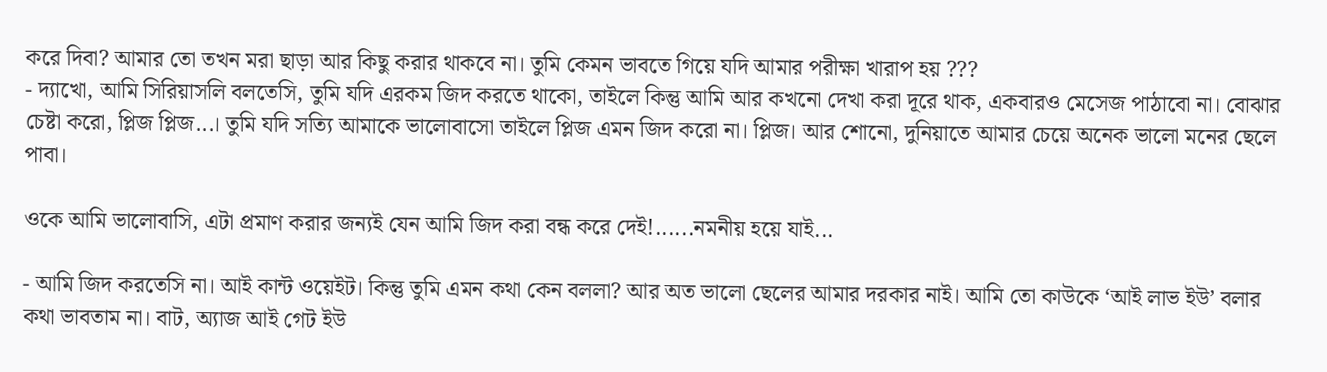করে দিবা? আমার তো তখন মরা ছাড়া আর কিছু করার থাকবে না। তুমি কেমন ভাবতে গিয়ে যদি আমার পরীক্ষা খারাপ হয় ???
- দ্যাখো, আমি সিরিয়াসলি বলতেসি, তুমি যদি এরকম জিদ করতে থাকো, তাইলে কিন্তু আমি আর কখনো দেখা করা দূরে থাক, একবারও মেসেজ পাঠাবো না। বোঝার চেষ্টা করো, প্লিজ প্লিজ...। তুমি যদি সত্যি আমাকে ভালোবাসো তাইলে প্লিজ এমন জিদ করো না। প্লিজ। আর শোনো, দুনিয়াতে আমার চেয়ে অনেক ভালো মনের ছেলে পাবা।

ওকে আমি ভালোবাসি, এটা প্রমাণ করার জন্যই যেন আমি জিদ করা বন্ধ করে দেই!......নমনীয় হয়ে যাই...

- আমি জিদ করতেসি না। আই কান্ট ওয়েইট। কিন্তু তুমি এমন কথা কেন বললা? আর অত ভালো ছেলের আমার দরকার নাই। আমি তো কাউকে ‘আই লাভ ইউ’ বলার কথা ভাবতাম না। বাট, অ্যাজ আই গেট ইউ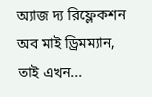অ্যাজ দ্য রিফ্লেকশন অব মাই ড্রিমম্যান, তাই এখন...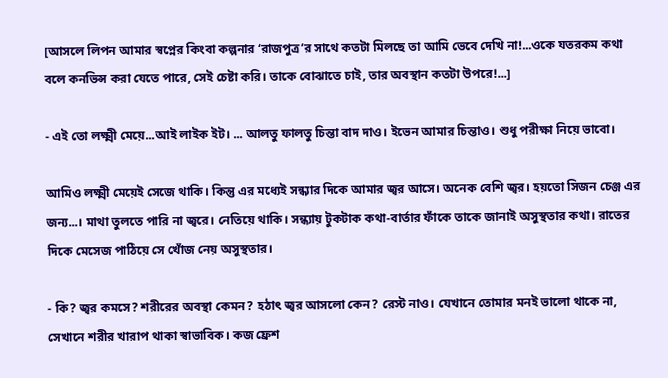[আসলে লিপন আমার স্বপ্নের কিংবা কল্পনার ‘রাজপুত্র’র সাথে কতটা মিলছে তা আমি ভেবে দেখি না!...ওকে যতরকম কথা বলে কনভিন্স করা যেতে পারে, সেই চেষ্টা করি। তাকে বোঝাতে চাই, তার অবস্থান কতটা উপরে!...]

- এই তো লক্ষ্মী মেয়ে...আই লাইক ইট। ... আলতু ফালতু চিন্তা বাদ দাও। ইভেন আমার চিন্তাও। শুধু পরীক্ষা নিয়ে ভাবো।

আমিও লক্ষ্মী মেয়েই সেজে থাকি। কিন্তু এর মধ্যেই সন্ধ্যার দিকে আমার জ্বর আসে। অনেক বেশি জ্বর। হয়তো সিজন চেঞ্জ এর জন্য...। মাথা তুলতে পারি না জ্বরে। নেতিয়ে থাকি। সন্ধ্যায় টুকটাক কথা-বার্তার ফাঁকে তাকে জানাই অসুস্থতার কথা। রাতের দিকে মেসেজ পাঠিয়ে সে খোঁজ নেয় অসুস্থতার।

- কি? জ্বর কমসে? শরীরের অবস্থা কেমন? হঠাৎ জ্বর আসলো কেন? রেস্ট নাও। যেখানে তোমার মনই ভালো থাকে না, সেখানে শরীর খারাপ থাকা স্বাভাবিক। কজ ফ্রেশ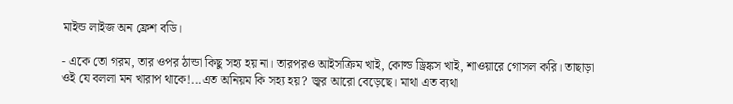মাইন্ড লাইজ অন ফ্রেশ বডি।

- একে তো গরম, তার ওপর ঠান্ডা কিছু সহ্য হয় না। তারপরও আইসক্রিম খাই, কোল্ড ড্রিঙ্কস খাই, শাওয়ারে গোসল করি। তাছাড়া ওই যে বললা মন খারাপ থাকে!...এত অনিয়ম কি সহ্য হয়? জ্বর আরো বেড়েছে। মাথা এত ব্যথা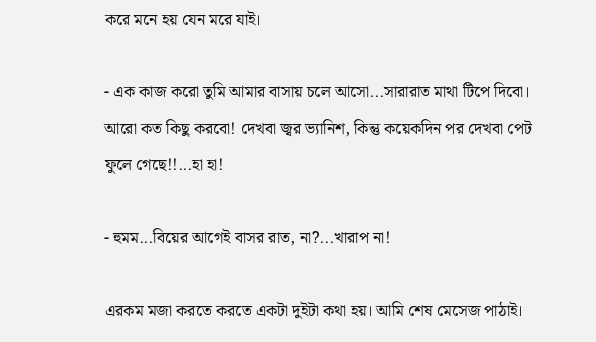করে মনে হয় যেন মরে যাই।

- এক কাজ করো তুমি আমার বাসায় চলে আসো...সারারাত মাথা টিপে দিবো। আরো কত কিছু করবো! দেখবা জ্বর ভ্যানিশ, কিন্তু কয়েকদিন পর দেখবা পেট ফুলে গেছে!!...হা হা!

- হুমম...বিয়ের আগেই বাসর রাত, না?...খারাপ না!

এরকম মজা করতে করতে একটা দুইটা কথা হয়। আমি শেষ মেসেজ পাঠাই।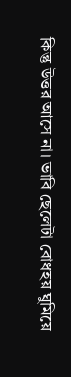কিন্তু উত্তর আসে না। ভাবি ছেলেটা বোধহয় ঘুমিয়ে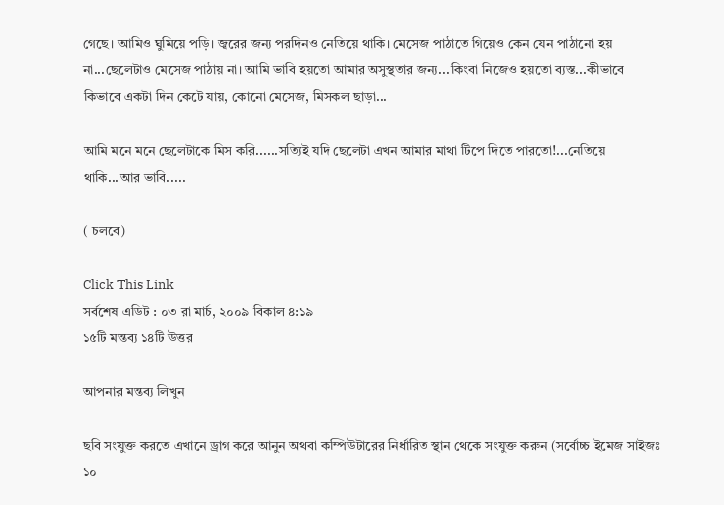গেছে। আমিও ঘুমিয়ে পড়ি। জ্বরের জন্য পরদিনও নেতিয়ে থাকি। মেসেজ পাঠাতে গিয়েও কেন যেন পাঠানো হয় না...ছেলেটাও মেসেজ পাঠায় না। আমি ভাবি হয়তো আমার অসুস্থতার জন্য...কিংবা নিজেও হয়তো ব্যস্ত...কীভাবে কিভাবে একটা দিন কেটে যায়, কোনো মেসেজ, মিসকল ছাড়া...

আমি মনে মনে ছেলেটাকে মিস করি......সত্যিই যদি ছেলেটা এখন আমার মাথা টিপে দিতে পারতো!...নেতিয়ে থাকি...আর ভাবি.....

( চলবে)

Click This Link
সর্বশেষ এডিট : ০৩ রা মার্চ, ২০০৯ বিকাল ৪:১৯
১৫টি মন্তব্য ১৪টি উত্তর

আপনার মন্তব্য লিখুন

ছবি সংযুক্ত করতে এখানে ড্রাগ করে আনুন অথবা কম্পিউটারের নির্ধারিত স্থান থেকে সংযুক্ত করুন (সর্বোচ্চ ইমেজ সাইজঃ ১০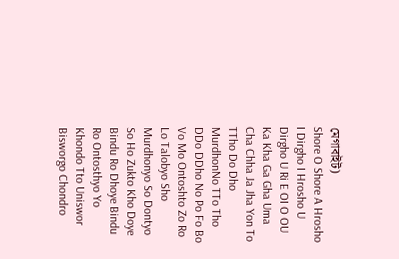মেগাবাইট)
Shore O Shore A Hrosho I Dirgho I Hrosho U Dirgho U Ri E OI O OU Ka Kha Ga Gha Uma Cha Chha Ja Jha Yon To TTho Do Dho MurdhonNo TTo Tho DDo DDho No Po Fo Bo Vo Mo Ontoshto Zo Ro Lo Talobyo Sho Murdhonyo So Dontyo So Ho Zukto Kho Doye Bindu Ro Dhoye Bindu Ro Ontosthyo Yo Khondo Tto Uniswor Bisworgo Chondro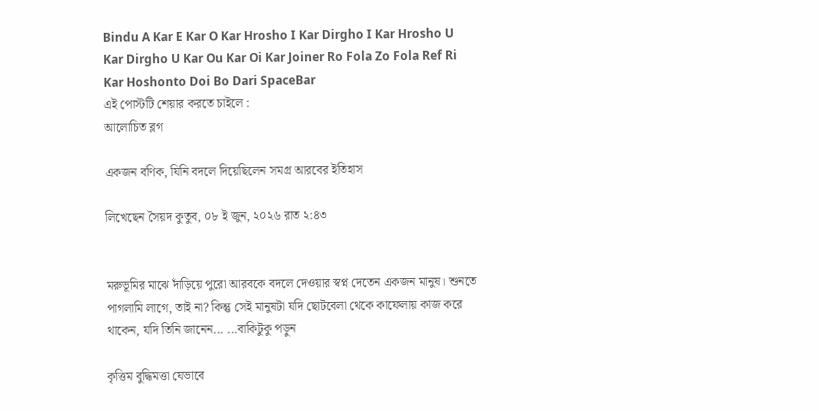Bindu A Kar E Kar O Kar Hrosho I Kar Dirgho I Kar Hrosho U Kar Dirgho U Kar Ou Kar Oi Kar Joiner Ro Fola Zo Fola Ref Ri Kar Hoshonto Doi Bo Dari SpaceBar
এই পোস্টটি শেয়ার করতে চাইলে :
আলোচিত ব্লগ

একজন বণিক, যিনি বদলে দিয়েছিলেন সমগ্র আরবের ইতিহাস

লিখেছেন সৈয়দ কুতুব, ০৮ ই জুন, ২০২৬ রাত ২:৪৩


মরুভূমির মাঝে দাঁড়িয়ে পুরো আরবকে বদলে দেওয়ার স্বপ্ন দেতেন একজন মানুষ। শুনতে পাগলামি লাগে, তাই না? কিন্তু সেই মানুষটা যদি ছোটবেলা থেকে কাফেলায় কাজ করে থাকেন, যদি তিনি জানেন... ...বাকিটুকু পড়ুন

কৃত্তিম বুদ্ধিমত্তা যেভাবে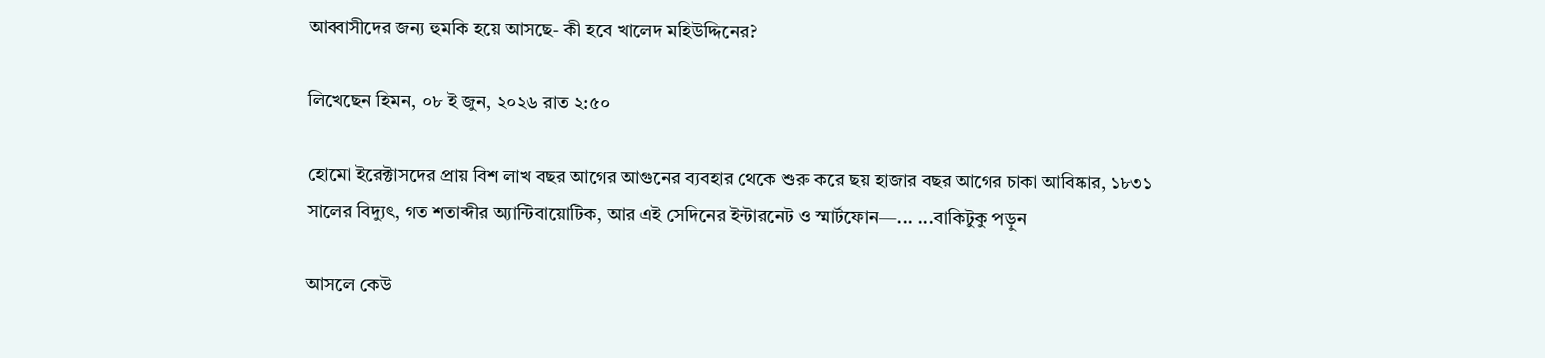আব্বাসীদের জন্য হুমকি হয়ে আসছে- কী হবে খালেদ মহিউদ্দিনের?

লিখেছেন হিমন, ০৮ ই জুন, ২০২৬ রাত ২:৫০

হোমো ইরেক্টাসদের প্রায় বিশ লাখ বছর আগের আগুনের ব্যবহার থেকে শুরু করে ছয় হাজার বছর আগের চাকা আবিষ্কার, ১৮৩১ সালের বিদ্যুৎ, গত শতাব্দীর অ্যান্টিবায়োটিক, আর এই সেদিনের ইন্টারনেট ও স্মার্টফোন—... ...বাকিটুকু পড়ুন

আসলে কেউ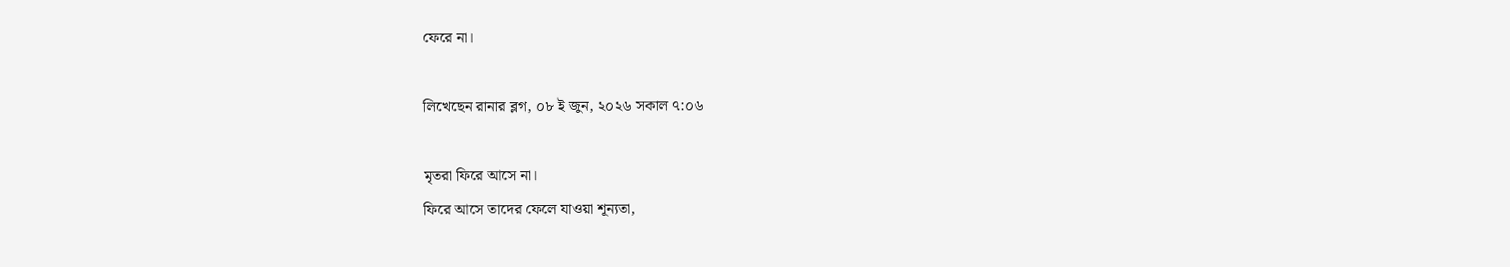ফেরে না।

লিখেছেন রানার ব্লগ, ০৮ ই জুন, ২০২৬ সকাল ৭:০৬

মৃতরা ফিরে আসে না।
ফিরে আসে তাদের ফেলে যাওয়া শূন্যতা,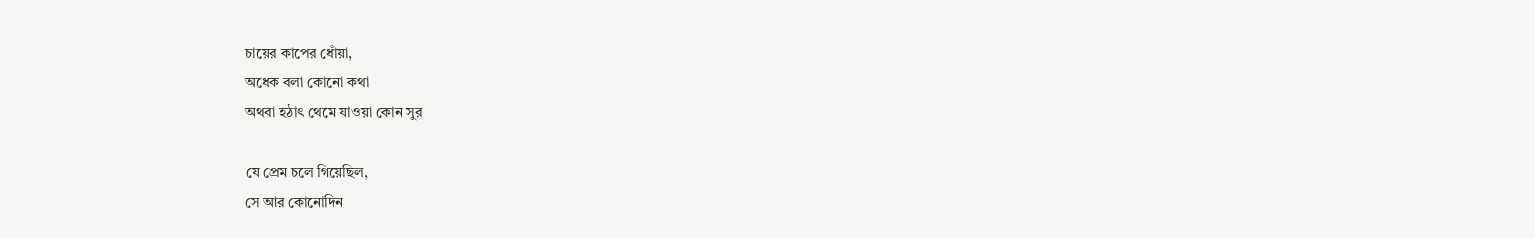চায়ের কাপের ধোঁয়া,
অধেক বলা কোনো কথা
অথবা হঠাৎ থেমে যাওয়া কোন সুর

যে প্রেম চলে গিয়েছিল,
সে আর কোনোদিন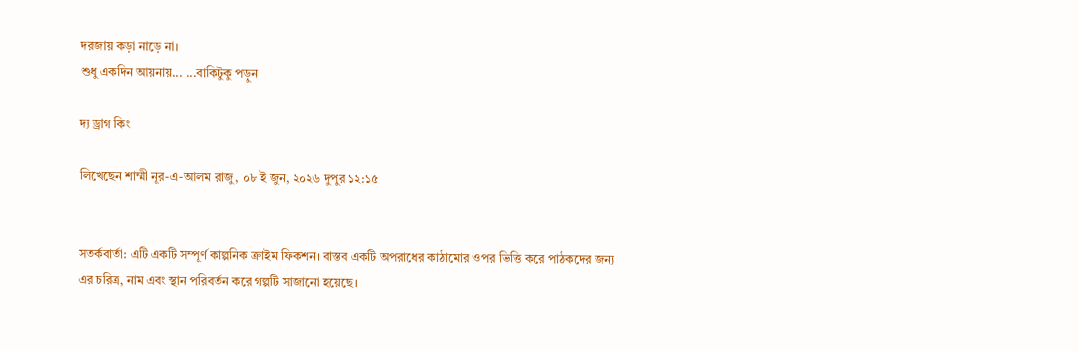দরজায় কড়া নাড়ে না।
শুধু একদিন আয়নায়... ...বাকিটুকু পড়ুন

দ্য ড্রাগ কিং

লিখেছেন শাম্মী নূর-এ-আলম রাজু, ০৮ ই জুন, ২০২৬ দুপুর ১২:১৫


সতর্কবার্তা: এটি একটি সম্পূর্ণ কাল্পনিক ক্রাইম ফিকশন। বাস্তব একটি অপরাধের কাঠামোর ওপর ভিত্তি করে পাঠকদের জন্য এর চরিত্র, নাম এবং স্থান পরিবর্তন করে গল্পটি সাজানো হয়েছে।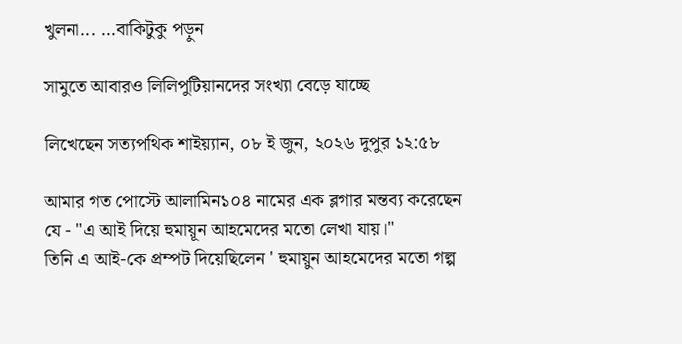খুলনা... ...বাকিটুকু পড়ুন

সামুতে আবারও লিলিপুটিয়ানদের সংখ্যা বেড়ে যাচ্ছে

লিখেছেন সত্যপথিক শাইয়্যান, ০৮ ই জুন, ২০২৬ দুপুর ১২:৫৮

আমার গত পোস্টে আলামিন১০৪ নামের এক ব্লগার মন্তব্য করেছেন যে - "এ আই দিয়ে হুমায়ূন আহমেদের মতো লেখা যায়।"
তিনি এ আই-কে প্রম্পট দিয়েছিলেন ' হুমায়ুন আহমেদের মতো গল্প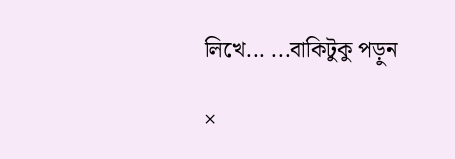লিখে... ...বাকিটুকু পড়ুন

×